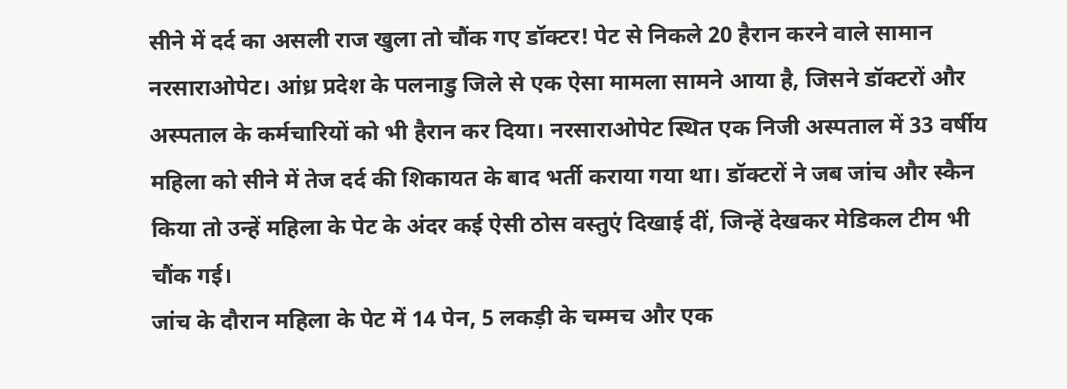सीने में दर्द का असली राज खुला तो चौंक गए डॉक्टर! पेट से निकले 20 हैरान करने वाले सामान
नरसाराओपेट। आंध्र प्रदेश के पलनाडु जिले से एक ऐसा मामला सामने आया है, जिसने डॉक्टरों और अस्पताल के कर्मचारियों को भी हैरान कर दिया। नरसाराओपेट स्थित एक निजी अस्पताल में 33 वर्षीय महिला को सीने में तेज दर्द की शिकायत के बाद भर्ती कराया गया था। डॉक्टरों ने जब जांच और स्कैन किया तो उन्हें महिला के पेट के अंदर कई ऐसी ठोस वस्तुएं दिखाई दीं, जिन्हें देखकर मेडिकल टीम भी चौंक गई।
जांच के दौरान महिला के पेट में 14 पेन, 5 लकड़ी के चम्मच और एक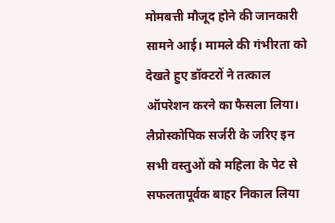मोमबत्ती मौजूद होने की जानकारी सामने आई। मामले की गंभीरता को देखते हुए डॉक्टरों ने तत्काल ऑपरेशन करने का फैसला लिया। लैप्रोस्कोपिक सर्जरी के जरिए इन सभी वस्तुओं को महिला के पेट से सफलतापूर्वक बाहर निकाल लिया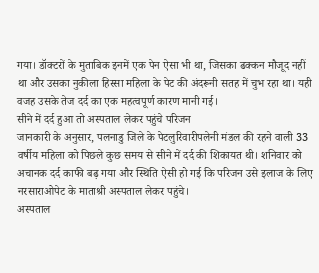गया। डॉक्टरों के मुताबिक इनमें एक पेन ऐसा भी था, जिसका ढक्कन मौजूद नहीं था और उसका नुकीला हिस्सा महिला के पेट की अंदरूनी सतह में चुभ रहा था। यही वजह उसके तेज दर्द का एक महत्वपूर्ण कारण मानी गई।
सीने में दर्द हुआ तो अस्पताल लेकर पहुंचे परिजन
जानकारी के अनुसार, पलनाडु जिले के पेटलुरिवारीपलेनी मंडल की रहने वाली 33 वर्षीय महिला को पिछले कुछ समय से सीने में दर्द की शिकायत थी। शनिवार को अचानक दर्द काफी बढ़ गया और स्थिति ऐसी हो गई कि परिजन उसे इलाज के लिए नरसाराओपेट के माताश्री अस्पताल लेकर पहुंचे।
अस्पताल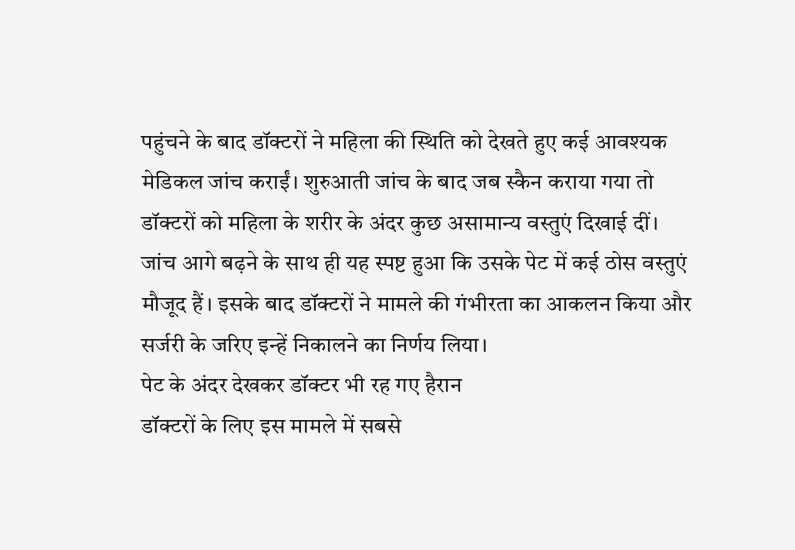पहुंचने के बाद डॉक्टरों ने महिला की स्थिति को देखते हुए कई आवश्यक मेडिकल जांच कराईं। शुरुआती जांच के बाद जब स्कैन कराया गया तो डॉक्टरों को महिला के शरीर के अंदर कुछ असामान्य वस्तुएं दिखाई दीं।
जांच आगे बढ़ने के साथ ही यह स्पष्ट हुआ कि उसके पेट में कई ठोस वस्तुएं मौजूद हैं। इसके बाद डॉक्टरों ने मामले की गंभीरता का आकलन किया और सर्जरी के जरिए इन्हें निकालने का निर्णय लिया।
पेट के अंदर देखकर डॉक्टर भी रह गए हैरान
डॉक्टरों के लिए इस मामले में सबसे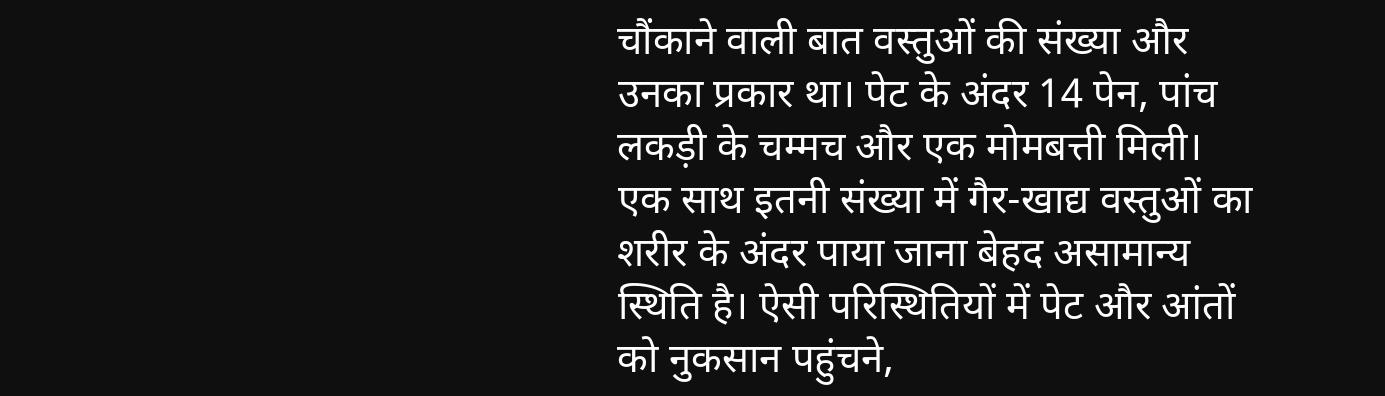चौंकाने वाली बात वस्तुओं की संख्या और उनका प्रकार था। पेट के अंदर 14 पेन, पांच लकड़ी के चम्मच और एक मोमबत्ती मिली।
एक साथ इतनी संख्या में गैर-खाद्य वस्तुओं का शरीर के अंदर पाया जाना बेहद असामान्य स्थिति है। ऐसी परिस्थितियों में पेट और आंतों को नुकसान पहुंचने,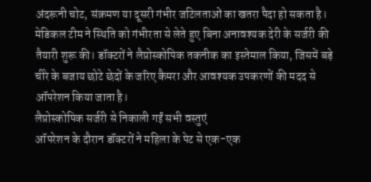अंदरूनी चोट, संक्रमण या दूसरी गंभीर जटिलताओं का खतरा पैदा हो सकता है।
मेडिकल टीम ने स्थिति को गंभीरता से लेते हुए बिना अनावश्यक देरी के सर्जरी की तैयारी शुरू की। डॉक्टरों ने लैप्रोस्कोपिक तकनीक का इस्तेमाल किया, जिसमें बड़े चीरे के बजाय छोटे छेदों के जरिए कैमरा और आवश्यक उपकरणों की मदद से ऑपरेशन किया जाता है।
लैप्रोस्कोपिक सर्जरी से निकाली गईं सभी वस्तुएं
ऑपरेशन के दौरान डॉक्टरों ने महिला के पेट से एक-एक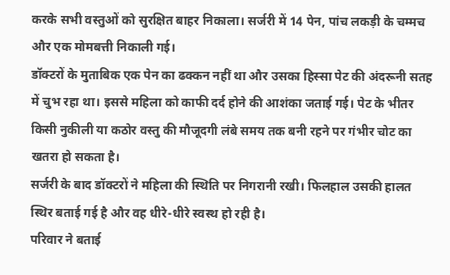करके सभी वस्तुओं को सुरक्षित बाहर निकाला। सर्जरी में 14 पेन, पांच लकड़ी के चम्मच और एक मोमबत्ती निकाली गई।
डॉक्टरों के मुताबिक एक पेन का ढक्कन नहीं था और उसका हिस्सा पेट की अंदरूनी सतह में चुभ रहा था। इससे महिला को काफी दर्द होने की आशंका जताई गई। पेट के भीतर किसी नुकीली या कठोर वस्तु की मौजूदगी लंबे समय तक बनी रहने पर गंभीर चोट का खतरा हो सकता है।
सर्जरी के बाद डॉक्टरों ने महिला की स्थिति पर निगरानी रखी। फिलहाल उसकी हालत स्थिर बताई गई है और वह धीरे-धीरे स्वस्थ हो रही है।
परिवार ने बताई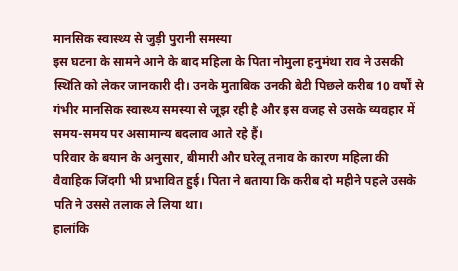मानसिक स्वास्थ्य से जुड़ी पुरानी समस्या
इस घटना के सामने आने के बाद महिला के पिता नोमुला हनुमंथा राव ने उसकी स्थिति को लेकर जानकारी दी। उनके मुताबिक उनकी बेटी पिछले करीब 10 वर्षों से गंभीर मानसिक स्वास्थ्य समस्या से जूझ रही है और इस वजह से उसके व्यवहार में समय-समय पर असामान्य बदलाव आते रहे हैं।
परिवार के बयान के अनुसार, बीमारी और घरेलू तनाव के कारण महिला की वैवाहिक जिंदगी भी प्रभावित हुई। पिता ने बताया कि करीब दो महीने पहले उसके पति ने उससे तलाक ले लिया था।
हालांकि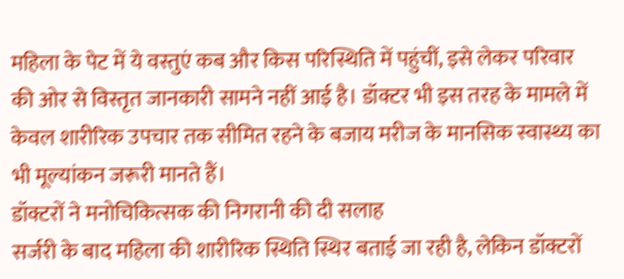महिला के पेट में ये वस्तुएं कब और किस परिस्थिति में पहुंचीं, इसे लेकर परिवार की ओर से विस्तृत जानकारी सामने नहीं आई है। डॉक्टर भी इस तरह के मामले में केवल शारीरिक उपचार तक सीमित रहने के बजाय मरीज के मानसिक स्वास्थ्य का भी मूल्यांकन जरूरी मानते हैं।
डॉक्टरों ने मनोचिकित्सक की निगरानी की दी सलाह
सर्जरी के बाद महिला की शारीरिक स्थिति स्थिर बताई जा रही है, लेकिन डॉक्टरों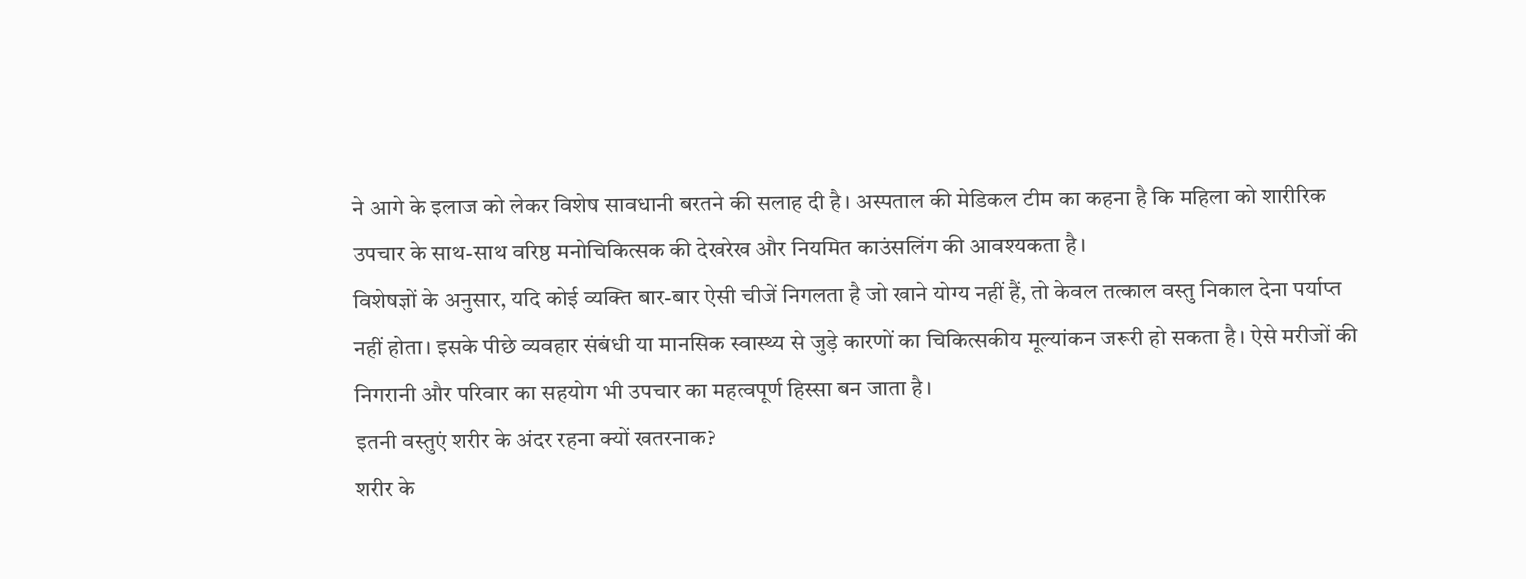ने आगे के इलाज को लेकर विशेष सावधानी बरतने की सलाह दी है। अस्पताल की मेडिकल टीम का कहना है कि महिला को शारीरिक उपचार के साथ-साथ वरिष्ठ मनोचिकित्सक की देखरेख और नियमित काउंसलिंग की आवश्यकता है।
विशेषज्ञों के अनुसार, यदि कोई व्यक्ति बार-बार ऐसी चीजें निगलता है जो खाने योग्य नहीं हैं, तो केवल तत्काल वस्तु निकाल देना पर्याप्त नहीं होता। इसके पीछे व्यवहार संबंधी या मानसिक स्वास्थ्य से जुड़े कारणों का चिकित्सकीय मूल्यांकन जरूरी हो सकता है। ऐसे मरीजों की निगरानी और परिवार का सहयोग भी उपचार का महत्वपूर्ण हिस्सा बन जाता है।
इतनी वस्तुएं शरीर के अंदर रहना क्यों खतरनाक?
शरीर के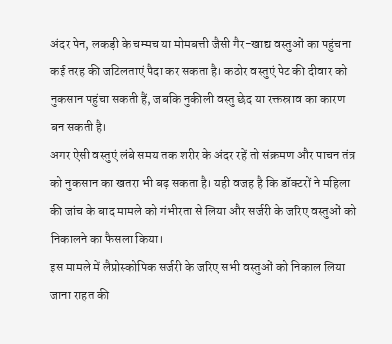अंदर पेन, लकड़ी के चम्मच या मोमबत्ती जैसी गैर-खाद्य वस्तुओं का पहुंचना कई तरह की जटिलताएं पैदा कर सकता है। कठोर वस्तुएं पेट की दीवार को नुकसान पहुंचा सकती हैं, जबकि नुकीली वस्तु छेद या रक्तस्राव का कारण बन सकती है।
अगर ऐसी वस्तुएं लंबे समय तक शरीर के अंदर रहें तो संक्रमण और पाचन तंत्र को नुकसान का खतरा भी बढ़ सकता है। यही वजह है कि डॉक्टरों ने महिला की जांच के बाद मामले को गंभीरता से लिया और सर्जरी के जरिए वस्तुओं को निकालने का फैसला किया।
इस मामले में लैप्रोस्कोपिक सर्जरी के जरिए सभी वस्तुओं को निकाल लिया जाना राहत की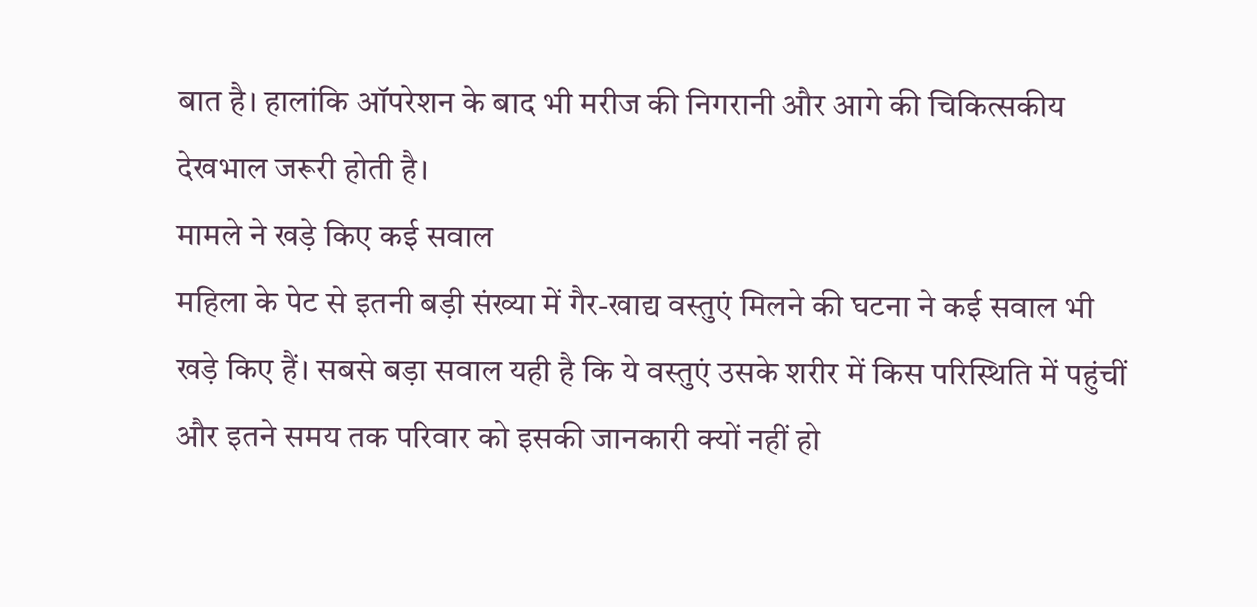बात है। हालांकि ऑपरेशन के बाद भी मरीज की निगरानी और आगे की चिकित्सकीय देखभाल जरूरी होती है।
मामले ने खड़े किए कई सवाल
महिला के पेट से इतनी बड़ी संख्या में गैर-खाद्य वस्तुएं मिलने की घटना ने कई सवाल भी खड़े किए हैं। सबसे बड़ा सवाल यही है कि ये वस्तुएं उसके शरीर में किस परिस्थिति में पहुंचीं और इतने समय तक परिवार को इसकी जानकारी क्यों नहीं हो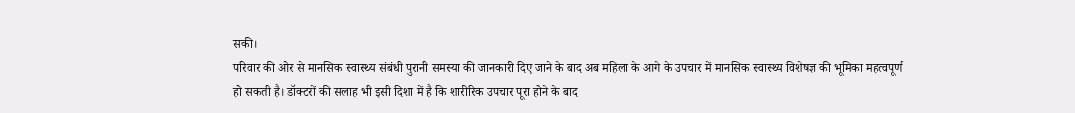सकी।
परिवार की ओर से मानसिक स्वास्थ्य संबंधी पुरानी समस्या की जानकारी दिए जाने के बाद अब महिला के आगे के उपचार में मानसिक स्वास्थ्य विशेषज्ञ की भूमिका महत्वपूर्ण हो सकती है। डॉक्टरों की सलाह भी इसी दिशा में है कि शारीरिक उपचार पूरा होने के बाद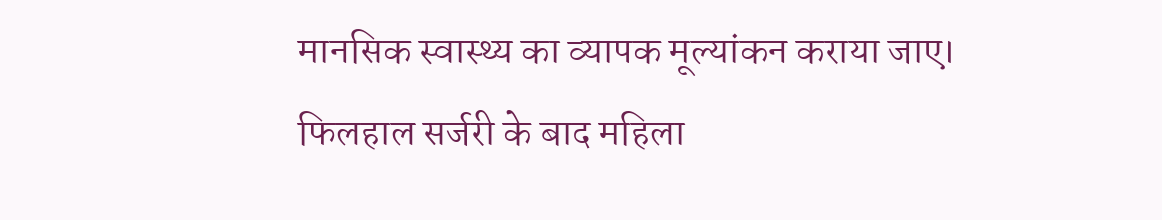मानसिक स्वास्थ्य का व्यापक मूल्यांकन कराया जाए।
फिलहाल सर्जरी के बाद महिला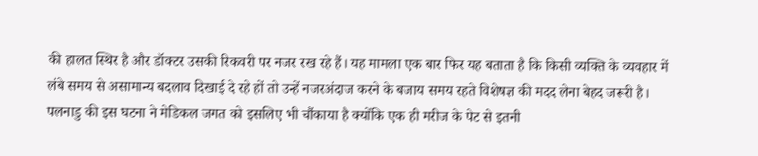की हालत स्थिर है और डॉक्टर उसकी रिकवरी पर नजर रख रहे हैं। यह मामला एक बार फिर यह बताता है कि किसी व्यक्ति के व्यवहार में लंबे समय से असामान्य बदलाव दिखाई दे रहे हों तो उन्हें नजरअंदाज करने के बजाय समय रहते विशेषज्ञ की मदद लेना बेहद जरूरी है।
पलनाडु की इस घटना ने मेडिकल जगत को इसलिए भी चौंकाया है क्योंकि एक ही मरीज के पेट से इतनी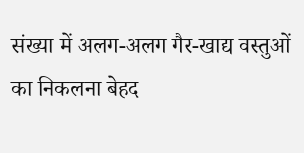संख्या में अलग-अलग गैर-खाद्य वस्तुओं का निकलना बेहद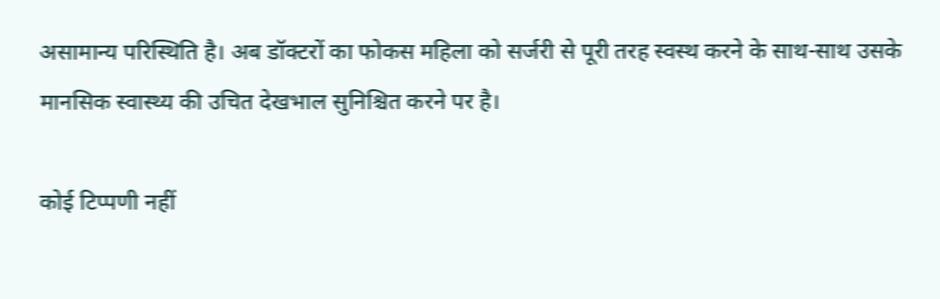असामान्य परिस्थिति है। अब डॉक्टरों का फोकस महिला को सर्जरी से पूरी तरह स्वस्थ करने के साथ-साथ उसके मानसिक स्वास्थ्य की उचित देखभाल सुनिश्चित करने पर है।

कोई टिप्पणी नहीं